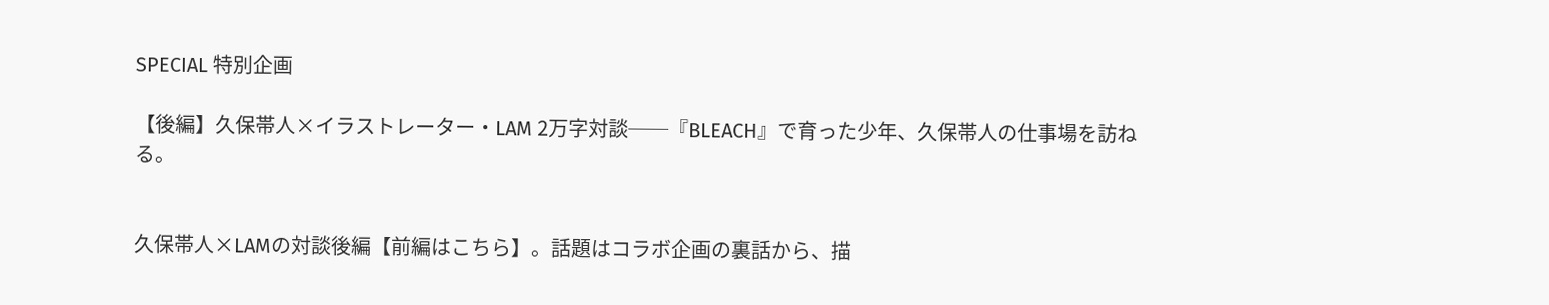SPECIAL 特別企画

【後編】久保帯人×イラストレーター・LAM 2万字対談──『BLEACH』で育った少年、久保帯人の仕事場を訪ねる。


久保帯人×LAMの対談後編【前編はこちら】。話題はコラボ企画の裏話から、描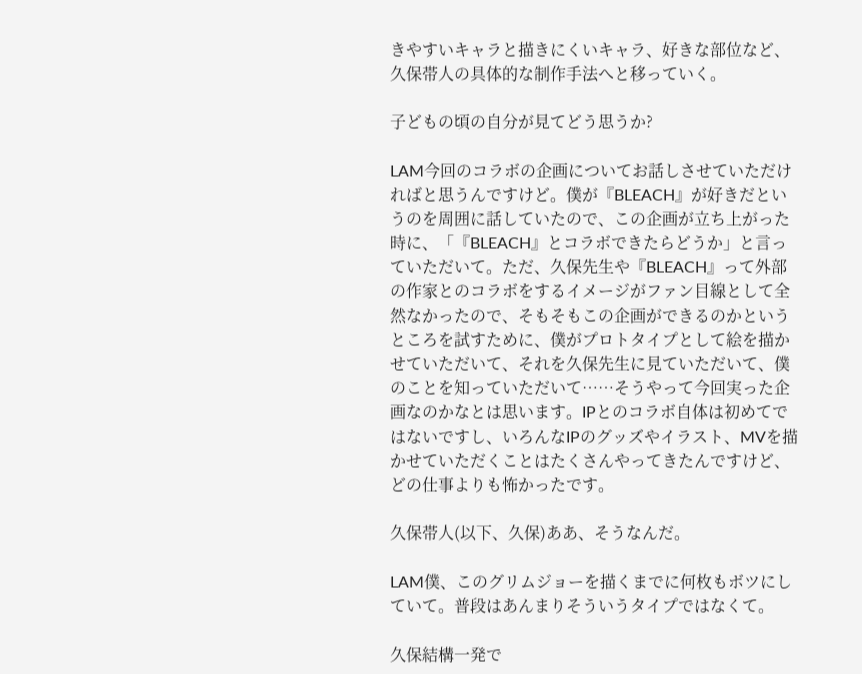きやすいキャラと描きにくいキャラ、好きな部位など、久保帯人の具体的な制作手法へと移っていく。

子どもの頃の自分が見てどう思うか?

LAM今回のコラボの企画についてお話しさせていただければと思うんですけど。僕が『BLEACH』が好きだというのを周囲に話していたので、この企画が立ち上がった時に、「『BLEACH』とコラボできたらどうか」と言っていただいて。ただ、久保先生や『BLEACH』って外部の作家とのコラボをするイメージがファン目線として全然なかったので、そもそもこの企画ができるのかというところを試すために、僕がプロトタイプとして絵を描かせていただいて、それを久保先生に見ていただいて、僕のことを知っていただいて……そうやって今回実った企画なのかなとは思います。IPとのコラボ自体は初めてではないですし、いろんなIPのグッズやイラスト、MVを描かせていただくことはたくさんやってきたんですけど、どの仕事よりも怖かったです。

久保帯人(以下、久保)ああ、そうなんだ。

LAM僕、このグリムジョーを描くまでに何枚もボツにしていて。普段はあんまりそういうタイプではなくて。

久保結構一発で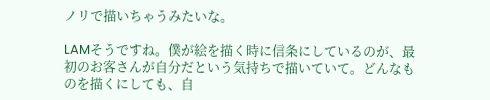ノリで描いちゃうみたいな。

LAMそうですね。僕が絵を描く時に信条にしているのが、最初のお客さんが自分だという気持ちで描いていて。どんなものを描くにしても、自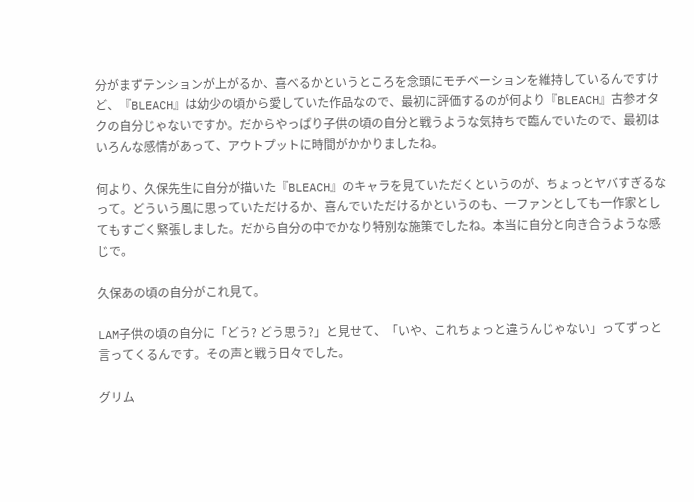分がまずテンションが上がるか、喜べるかというところを念頭にモチベーションを維持しているんですけど、『BLEACH』は幼少の頃から愛していた作品なので、最初に評価するのが何より『BLEACH』古参オタクの自分じゃないですか。だからやっぱり子供の頃の自分と戦うような気持ちで臨んでいたので、最初はいろんな感情があって、アウトプットに時間がかかりましたね。

何より、久保先生に自分が描いた『BLEACH』のキャラを見ていただくというのが、ちょっとヤバすぎるなって。どういう風に思っていただけるか、喜んでいただけるかというのも、一ファンとしても一作家としてもすごく緊張しました。だから自分の中でかなり特別な施策でしたね。本当に自分と向き合うような感じで。

久保あの頃の自分がこれ見て。

LAM子供の頃の自分に「どう? どう思う?」と見せて、「いや、これちょっと違うんじゃない」ってずっと言ってくるんです。その声と戦う日々でした。

グリム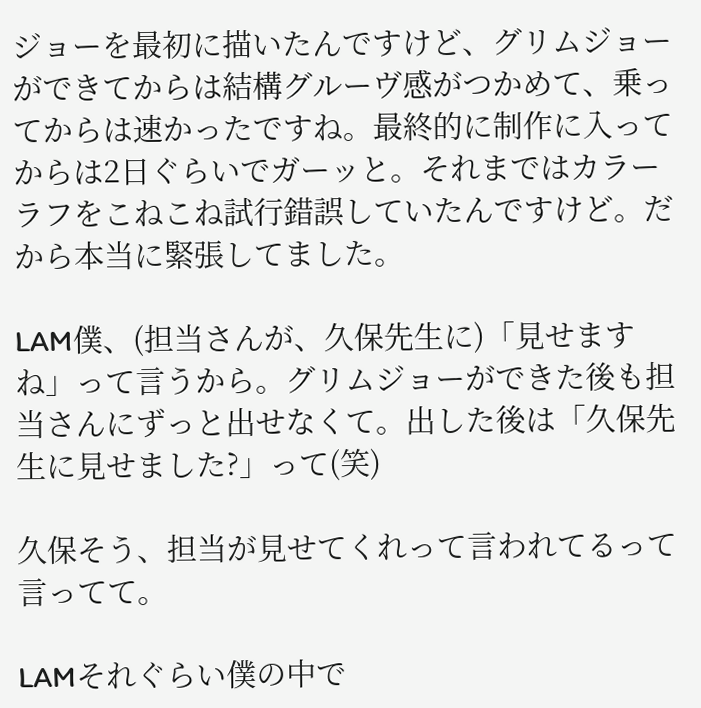ジョーを最初に描いたんですけど、グリムジョーができてからは結構グルーヴ感がつかめて、乗ってからは速かったですね。最終的に制作に入ってからは2日ぐらいでガーッと。それまではカラーラフをこねこね試行錯誤していたんですけど。だから本当に緊張してました。

LAM僕、(担当さんが、久保先生に)「見せますね」って言うから。グリムジョーができた後も担当さんにずっと出せなくて。出した後は「久保先生に見せました?」って(笑)

久保そう、担当が見せてくれって言われてるって言ってて。

LAMそれぐらい僕の中で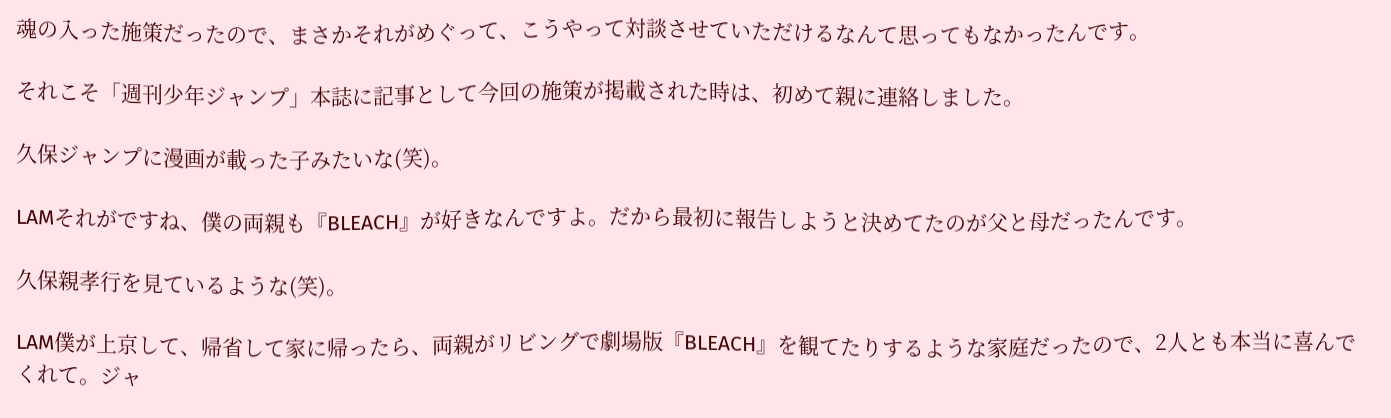魂の入った施策だったので、まさかそれがめぐって、こうやって対談させていただけるなんて思ってもなかったんです。

それこそ「週刊少年ジャンプ」本誌に記事として今回の施策が掲載された時は、初めて親に連絡しました。

久保ジャンプに漫画が載った子みたいな(笑)。

LAMそれがですね、僕の両親も『BLEACH』が好きなんですよ。だから最初に報告しようと決めてたのが父と母だったんです。

久保親孝行を見ているような(笑)。

LAM僕が上京して、帰省して家に帰ったら、両親がリビングで劇場版『BLEACH』を観てたりするような家庭だったので、2人とも本当に喜んでくれて。ジャ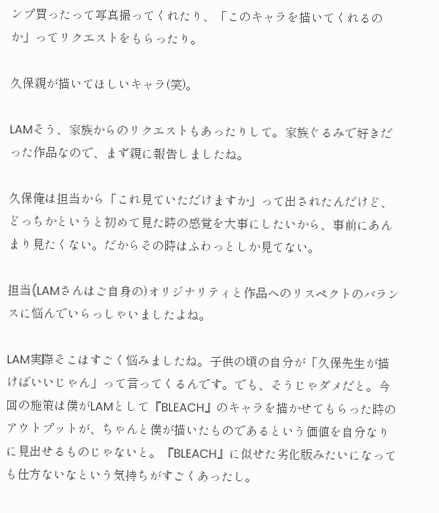ンプ買ったって写真撮ってくれたり、「このキャラを描いてくれるのか」ってリクエストをもらったり。

久保親が描いてほしいキャラ(笑)。

LAMそう、家族からのリクエストもあったりして。家族ぐるみで好きだった作品なので、まず親に報告しましたね。

久保俺は担当から「これ見ていただけますか」って出されたんだけど、どっちかというと初めて見た時の感覚を大事にしたいから、事前にあんまり見たくない。だからその時はふわっとしか見てない。

担当(LAMさんはご自身の)オリジナリティと作品へのリスペクトのバランスに悩んでいらっしゃいましたよね。

LAM実際そこはすごく悩みましたね。子供の頃の自分が「久保先生が描けばいいじゃん」って言ってくるんです。でも、そうじゃダメだと。今回の施策は僕がLAMとして『BLEACH』のキャラを描かせてもらった時のアウトプットが、ちゃんと僕が描いたものであるという価値を自分なりに見出せるものじゃないと。『BLEACH』に似せた劣化版みたいになっても仕方ないなという気持ちがすごくあったし。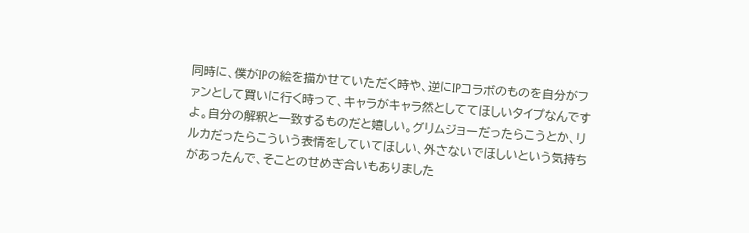同時に、僕がIPの絵を描かせていただく時や、逆にIPコラボのものを自分がファンとして買いに行く時って、キャラがキャラ然としててほしいタイプなんですよ。自分の解釈と一致するものだと嬉しい。グリムジョーだったらこうとか、リルカだったらこういう表情をしていてほしい、外さないでほしいという気持ちがあったんで、そことのせめぎ合いもありました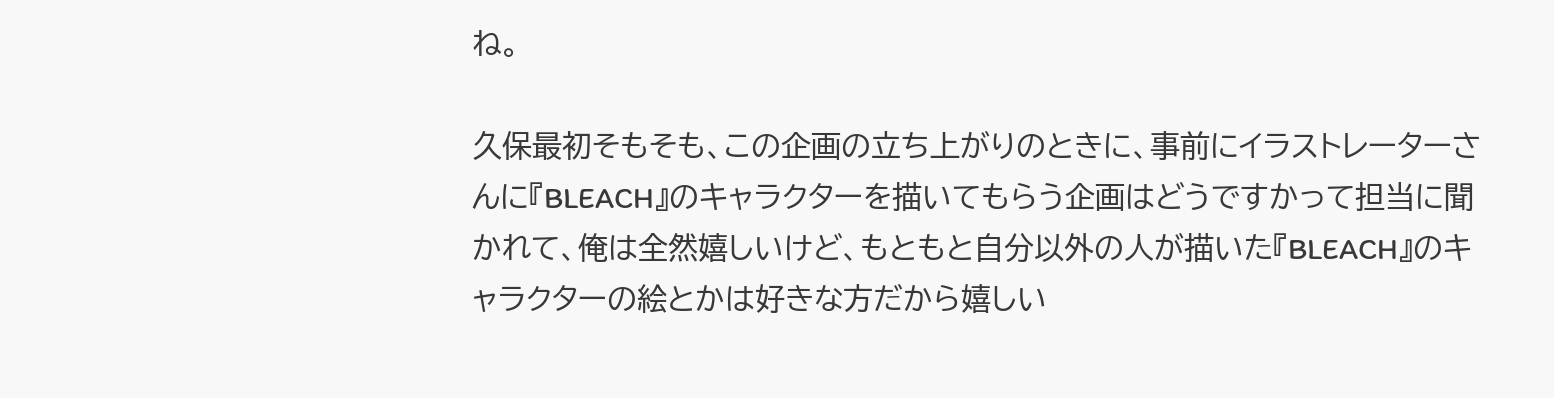ね。

久保最初そもそも、この企画の立ち上がりのときに、事前にイラストレーターさんに『BLEACH』のキャラクターを描いてもらう企画はどうですかって担当に聞かれて、俺は全然嬉しいけど、もともと自分以外の人が描いた『BLEACH』のキャラクターの絵とかは好きな方だから嬉しい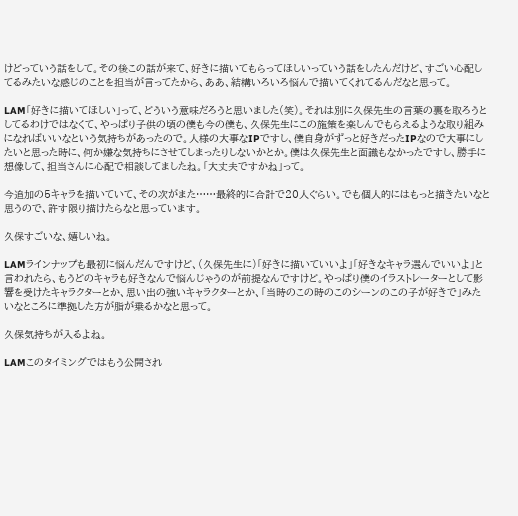けどっていう話をして。その後この話が来て、好きに描いてもらってほしいっていう話をしたんだけど、すごい心配してるみたいな感じのことを担当が言ってたから、ああ、結構いろいろ悩んで描いてくれてるんだなと思って。

LAM「好きに描いてほしい」って、どういう意味だろうと思いました(笑)。それは別に久保先生の言葉の裏を取ろうとしてるわけではなくて、やっぱり子供の頃の僕も今の僕も、久保先生にこの施策を楽しんでもらえるような取り組みになればいいなという気持ちがあったので。人様の大事なIPですし、僕自身がずっと好きだったIPなので大事にしたいと思った時に、何か嫌な気持ちにさせてしまったりしないかとか。僕は久保先生と面識もなかったですし、勝手に想像して、担当さんに心配で相談してましたね。「大丈夫ですかね」って。

今追加の5キャラを描いていて、その次がまた……最終的に合計で20人ぐらい。でも個人的にはもっと描きたいなと思うので、許す限り描けたらなと思っています。

久保すごいな、嬉しいね。

LAMラインナップも最初に悩んだんですけど、(久保先生に)「好きに描いていいよ」「好きなキャラ選んでいいよ」と言われたら、もうどのキャラも好きなんで悩んじゃうのが前提なんですけど。やっぱり僕のイラストレーターとして影響を受けたキャラクターとか、思い出の強いキャラクターとか、「当時のこの時のこのシーンのこの子が好きで」みたいなところに準拠した方が脂が乗るかなと思って。

久保気持ちが入るよね。

LAMこのタイミングではもう公開され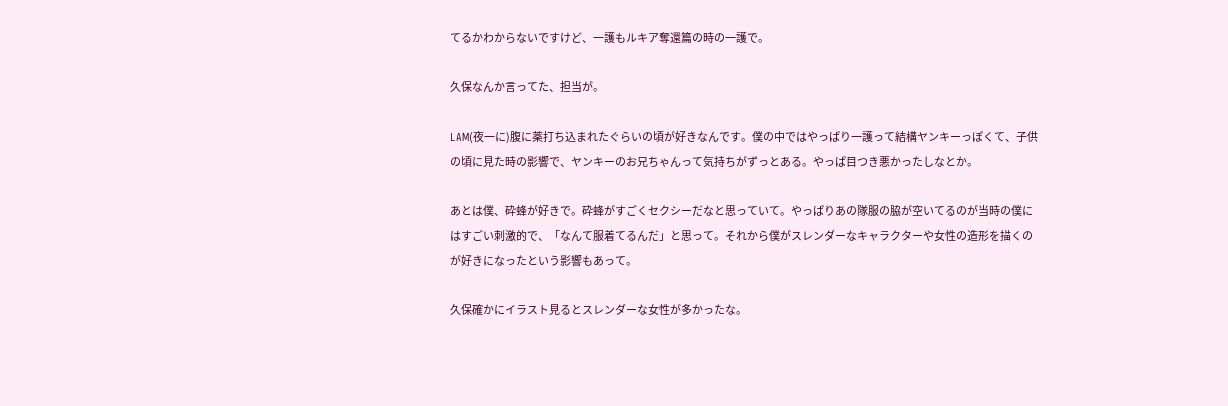てるかわからないですけど、一護もルキア奪還篇の時の一護で。

久保なんか言ってた、担当が。

LAM(夜一に)腹に薬打ち込まれたぐらいの頃が好きなんです。僕の中ではやっぱり一護って結構ヤンキーっぽくて、子供の頃に見た時の影響で、ヤンキーのお兄ちゃんって気持ちがずっとある。やっぱ目つき悪かったしなとか。

あとは僕、砕蜂が好きで。砕蜂がすごくセクシーだなと思っていて。やっぱりあの隊服の脇が空いてるのが当時の僕にはすごい刺激的で、「なんて服着てるんだ」と思って。それから僕がスレンダーなキャラクターや女性の造形を描くのが好きになったという影響もあって。

久保確かにイラスト見るとスレンダーな女性が多かったな。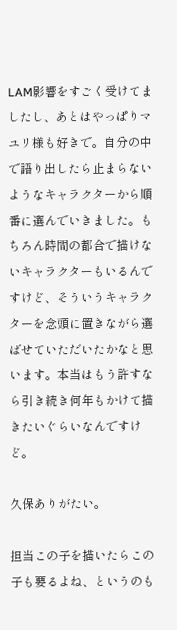LAM影響をすごく受けてましたし、あとはやっぱりマユリ様も好きで。自分の中で語り出したら止まらないようなキャラクターから順番に選んでいきました。もちろん時間の都合で描けないキャラクターもいるんですけど、そういうキャラクターを念頭に置きながら選ばせていただいたかなと思います。本当はもう許すなら引き続き何年もかけて描きたいぐらいなんですけど。

久保ありがたい。

担当この子を描いたらこの子も要るよね、というのも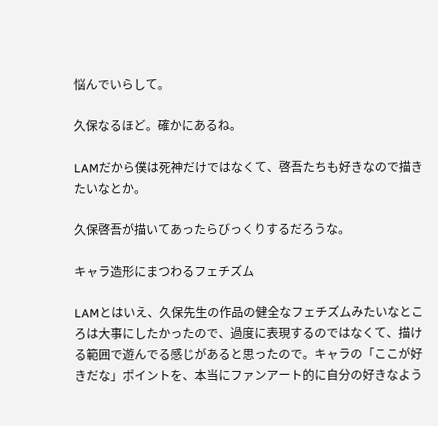悩んでいらして。

久保なるほど。確かにあるね。

LAMだから僕は死神だけではなくて、啓吾たちも好きなので描きたいなとか。

久保啓吾が描いてあったらびっくりするだろうな。

キャラ造形にまつわるフェチズム

LAMとはいえ、久保先生の作品の健全なフェチズムみたいなところは大事にしたかったので、過度に表現するのではなくて、描ける範囲で遊んでる感じがあると思ったので。キャラの「ここが好きだな」ポイントを、本当にファンアート的に自分の好きなよう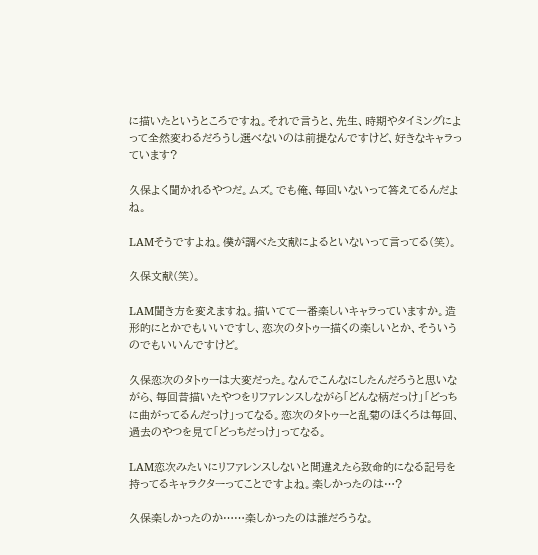に描いたというところですね。それで言うと、先生、時期やタイミングによって全然変わるだろうし選べないのは前提なんですけど、好きなキャラっています?

久保よく聞かれるやつだ。ムズ。でも俺、毎回いないって答えてるんだよね。

LAMそうですよね。僕が調べた文献によるといないって言ってる(笑)。

久保文献(笑)。

LAM聞き方を変えますね。描いてて一番楽しいキャラっていますか。造形的にとかでもいいですし、恋次のタトゥー描くの楽しいとか、そういうのでもいいんですけど。

久保恋次のタトゥーは大変だった。なんでこんなにしたんだろうと思いながら、毎回昔描いたやつをリファレンスしながら「どんな柄だっけ」「どっちに曲がってるんだっけ」ってなる。恋次のタトゥーと乱菊のほくろは毎回、過去のやつを見て「どっちだっけ」ってなる。

LAM恋次みたいにリファレンスしないと間違えたら致命的になる記号を持ってるキャラクターってことですよね。楽しかったのは…?

久保楽しかったのか……楽しかったのは誰だろうな。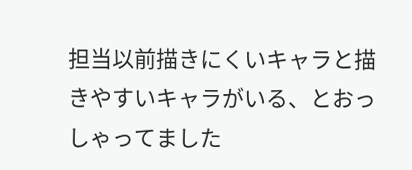担当以前描きにくいキャラと描きやすいキャラがいる、とおっしゃってました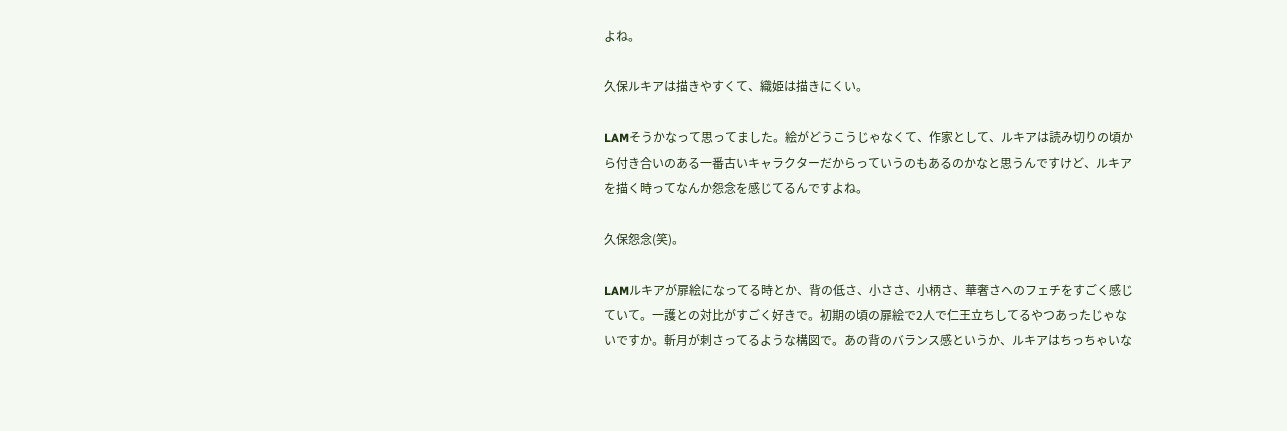よね。

久保ルキアは描きやすくて、織姫は描きにくい。

LAMそうかなって思ってました。絵がどうこうじゃなくて、作家として、ルキアは読み切りの頃から付き合いのある一番古いキャラクターだからっていうのもあるのかなと思うんですけど、ルキアを描く時ってなんか怨念を感じてるんですよね。

久保怨念(笑)。

LAMルキアが扉絵になってる時とか、背の低さ、小ささ、小柄さ、華奢さへのフェチをすごく感じていて。一護との対比がすごく好きで。初期の頃の扉絵で2人で仁王立ちしてるやつあったじゃないですか。斬月が刺さってるような構図で。あの背のバランス感というか、ルキアはちっちゃいな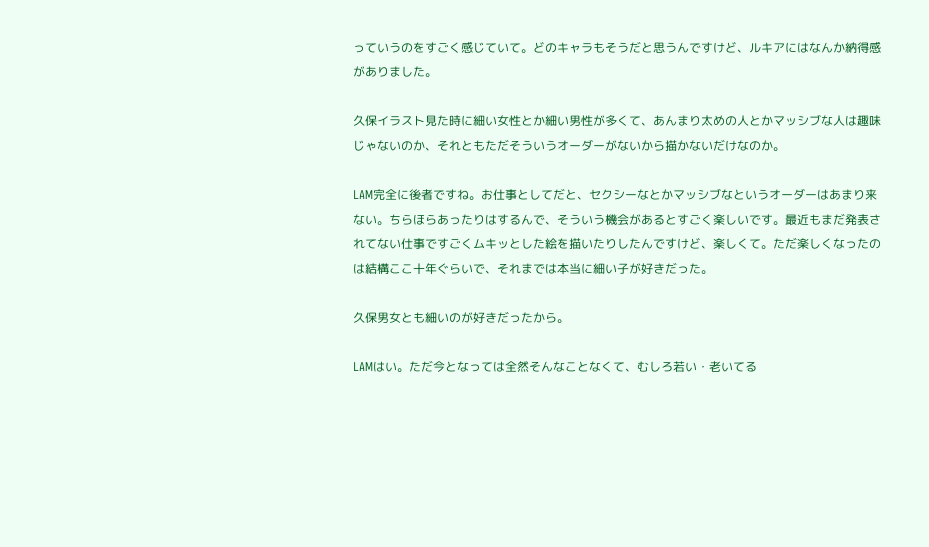っていうのをすごく感じていて。どのキャラもそうだと思うんですけど、ルキアにはなんか納得感がありました。

久保イラスト見た時に細い女性とか細い男性が多くて、あんまり太めの人とかマッシブな人は趣味じゃないのか、それともただそういうオーダーがないから描かないだけなのか。

LAM完全に後者ですね。お仕事としてだと、セクシーなとかマッシブなというオーダーはあまり来ない。ちらほらあったりはするんで、そういう機会があるとすごく楽しいです。最近もまだ発表されてない仕事ですごくムキッとした絵を描いたりしたんですけど、楽しくて。ただ楽しくなったのは結構ここ十年ぐらいで、それまでは本当に細い子が好きだった。

久保男女とも細いのが好きだったから。

LAMはい。ただ今となっては全然そんなことなくて、むしろ若い・老いてる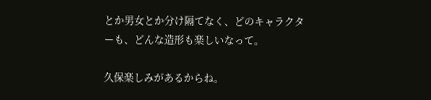とか男女とか分け隔てなく、どのキャラクターも、どんな造形も楽しいなって。

久保楽しみがあるからね。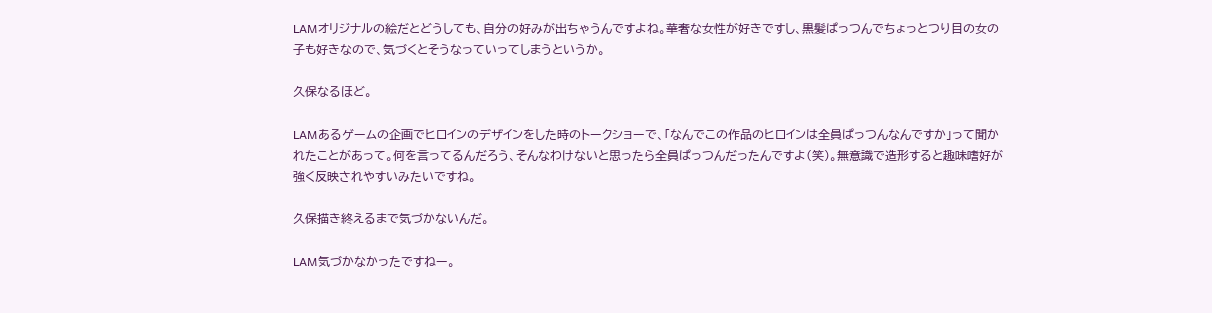LAMオリジナルの絵だとどうしても、自分の好みが出ちゃうんですよね。華奢な女性が好きですし、黒髪ぱっつんでちょっとつり目の女の子も好きなので、気づくとそうなっていってしまうというか。

久保なるほど。

LAMあるゲームの企画でヒロインのデザインをした時のトークショーで、「なんでこの作品のヒロインは全員ぱっつんなんですか」って聞かれたことがあって。何を言ってるんだろう、そんなわけないと思ったら全員ぱっつんだったんですよ(笑)。無意識で造形すると趣味嗜好が強く反映されやすいみたいですね。

久保描き終えるまで気づかないんだ。

LAM気づかなかったですねー。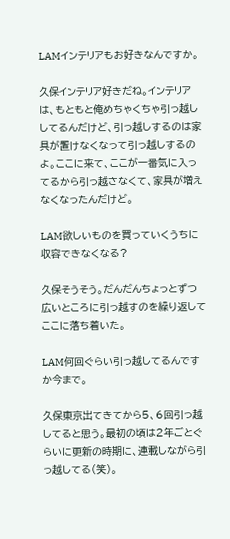LAMインテリアもお好きなんですか。

久保インテリア好きだね。インテリアは、もともと俺めちゃくちゃ引っ越ししてるんだけど、引っ越しするのは家具が置けなくなって引っ越しするのよ。ここに来て、ここが一番気に入ってるから引っ越さなくて、家具が増えなくなったんだけど。

LAM欲しいものを買っていくうちに収容できなくなる?

久保そうそう。だんだんちょっとずつ広いところに引っ越すのを繰り返してここに落ち着いた。

LAM何回ぐらい引っ越してるんですか今まで。

久保東京出てきてから5、6回引っ越してると思う。最初の頃は2年ごとぐらいに更新の時期に、連載しながら引っ越してる(笑)。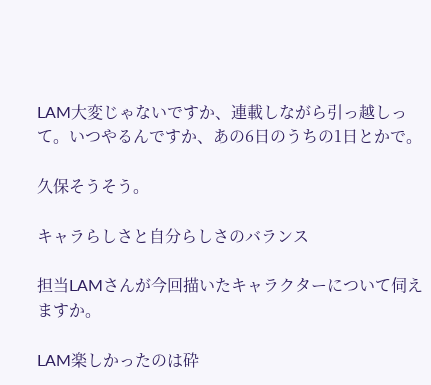LAM大変じゃないですか、連載しながら引っ越しって。いつやるんですか、あの6日のうちの1日とかで。

久保そうそう。

キャラらしさと自分らしさのバランス

担当LAMさんが今回描いたキャラクターについて伺えますか。

LAM楽しかったのは砕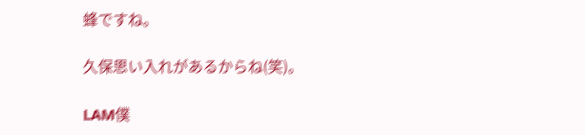蜂ですね。

久保思い入れがあるからね(笑)。

LAM僕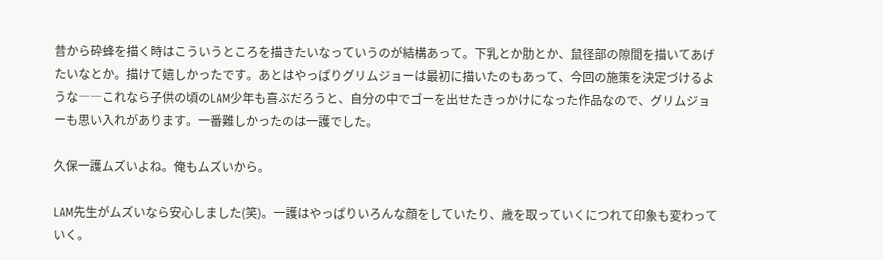昔から砕蜂を描く時はこういうところを描きたいなっていうのが結構あって。下乳とか肋とか、鼠径部の隙間を描いてあげたいなとか。描けて嬉しかったです。あとはやっぱりグリムジョーは最初に描いたのもあって、今回の施策を決定づけるような――これなら子供の頃のLAM少年も喜ぶだろうと、自分の中でゴーを出せたきっかけになった作品なので、グリムジョーも思い入れがあります。一番難しかったのは一護でした。

久保一護ムズいよね。俺もムズいから。

LAM先生がムズいなら安心しました(笑)。一護はやっぱりいろんな顔をしていたり、歳を取っていくにつれて印象も変わっていく。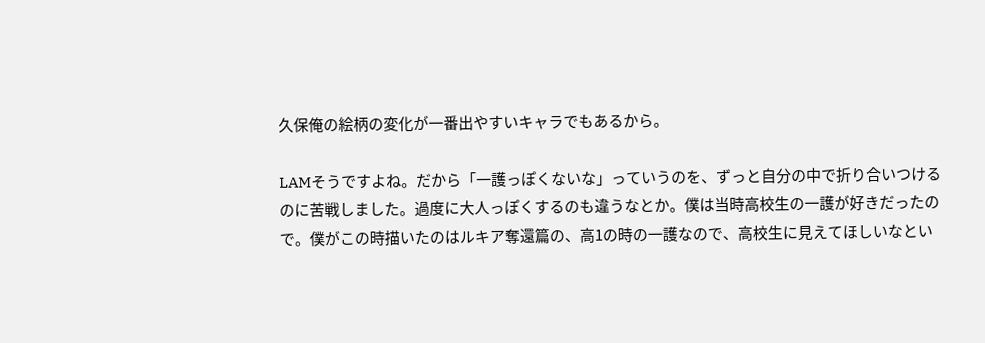久保俺の絵柄の変化が一番出やすいキャラでもあるから。

LAMそうですよね。だから「一護っぽくないな」っていうのを、ずっと自分の中で折り合いつけるのに苦戦しました。過度に大人っぽくするのも違うなとか。僕は当時高校生の一護が好きだったので。僕がこの時描いたのはルキア奪還篇の、高1の時の一護なので、高校生に見えてほしいなとい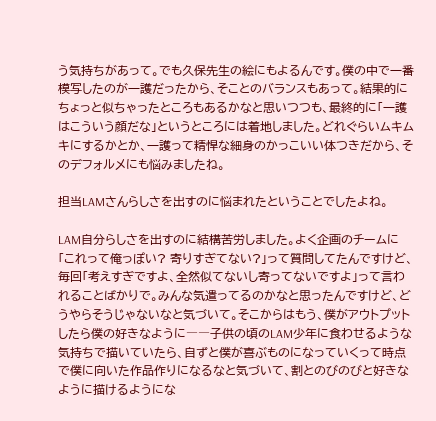う気持ちがあって。でも久保先生の絵にもよるんです。僕の中で一番模写したのが一護だったから、そことのバランスもあって。結果的にちょっと似ちゃったところもあるかなと思いつつも、最終的に「一護はこういう顔だな」というところには着地しました。どれぐらいムキムキにするかとか、一護って精悍な細身のかっこいい体つきだから、そのデフォルメにも悩みましたね。

担当LAMさんらしさを出すのに悩まれたということでしたよね。

LAM自分らしさを出すのに結構苦労しました。よく企画のチームに「これって俺っぽい? 寄りすぎてない?」って質問してたんですけど、毎回「考えすぎですよ、全然似てないし寄ってないですよ」って言われることばかりで。みんな気遣ってるのかなと思ったんですけど、どうやらそうじゃないなと気づいて。そこからはもう、僕がアウトプットしたら僕の好きなように――子供の頃のLAM少年に食わせるような気持ちで描いていたら、自ずと僕が喜ぶものになっていくって時点で僕に向いた作品作りになるなと気づいて、割とのびのびと好きなように描けるようにな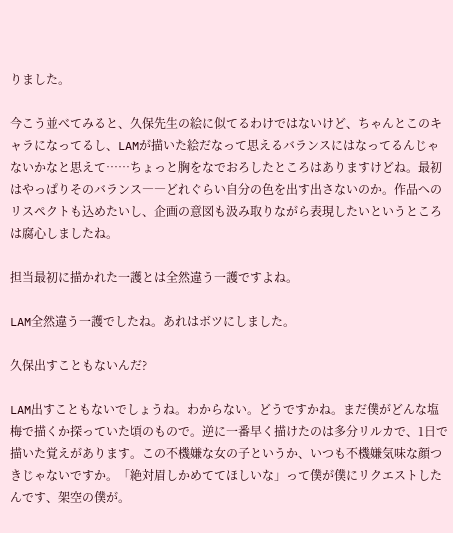りました。

今こう並べてみると、久保先生の絵に似てるわけではないけど、ちゃんとこのキャラになってるし、LAMが描いた絵だなって思えるバランスにはなってるんじゃないかなと思えて……ちょっと胸をなでおろしたところはありますけどね。最初はやっぱりそのバランス――どれぐらい自分の色を出す出さないのか。作品へのリスペクトも込めたいし、企画の意図も汲み取りながら表現したいというところは腐心しましたね。

担当最初に描かれた一護とは全然違う一護ですよね。

LAM全然違う一護でしたね。あれはボツにしました。

久保出すこともないんだ?

LAM出すこともないでしょうね。わからない。どうですかね。まだ僕がどんな塩梅で描くか探っていた頃のもので。逆に一番早く描けたのは多分リルカで、1日で描いた覚えがあります。この不機嫌な女の子というか、いつも不機嫌気味な顔つきじゃないですか。「絶対眉しかめててほしいな」って僕が僕にリクエストしたんです、架空の僕が。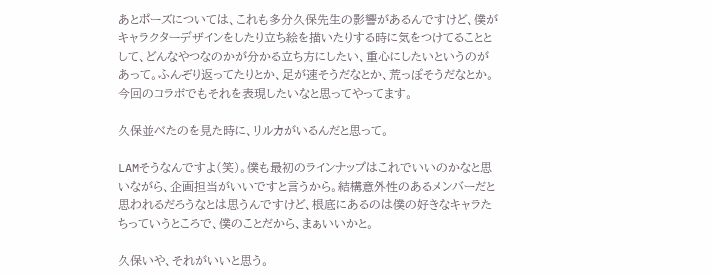あとポーズについては、これも多分久保先生の影響があるんですけど、僕がキャラクターデザインをしたり立ち絵を描いたりする時に気をつけてることとして、どんなやつなのかが分かる立ち方にしたい、重心にしたいというのがあって。ふんぞり返ってたりとか、足が速そうだなとか、荒っぽそうだなとか。今回のコラボでもそれを表現したいなと思ってやってます。

久保並べたのを見た時に、リルカがいるんだと思って。

LAMそうなんですよ(笑)。僕も最初のラインナップはこれでいいのかなと思いながら、企画担当がいいですと言うから。結構意外性のあるメンバーだと思われるだろうなとは思うんですけど、根底にあるのは僕の好きなキャラたちっていうところで、僕のことだから、まぁいいかと。

久保いや、それがいいと思う。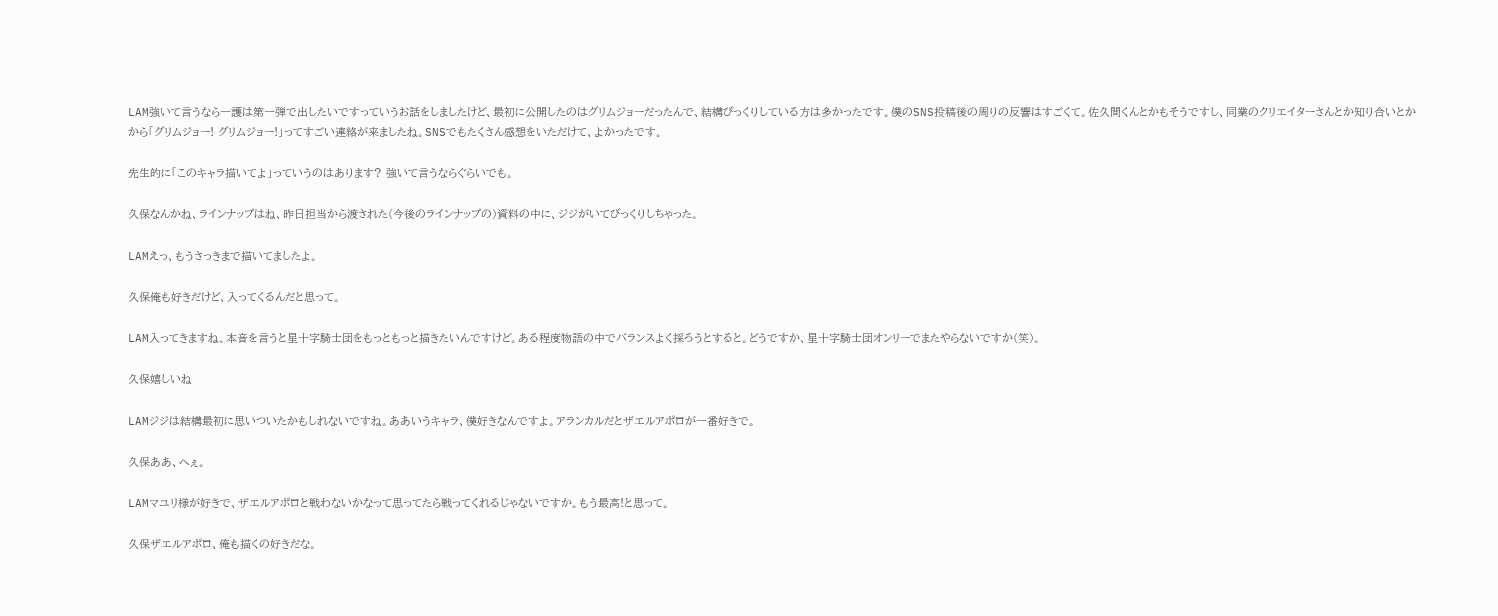LAM強いて言うなら一護は第一弾で出したいですっていうお話をしましたけど、最初に公開したのはグリムジョーだったんで、結構びっくりしている方は多かったです。僕のSNS投稿後の周りの反響はすごくて。佐久間くんとかもそうですし、同業のクリエイターさんとか知り合いとかから「グリムジョー! グリムジョー!」ってすごい連絡が来ましたね。SNSでもたくさん感想をいただけて、よかったです。

先生的に「このキャラ描いてよ」っていうのはあります? 強いて言うならぐらいでも。

久保なんかね、ラインナップはね、昨日担当から渡された(今後のラインナップの)資料の中に、ジジがいてびっくりしちゃった。

LAMえっ、もうさっきまで描いてましたよ。

久保俺も好きだけど、入ってくるんだと思って。

LAM入ってきますね。本音を言うと星十字騎士団をもっともっと描きたいんですけど。ある程度物語の中でバランスよく採ろうとすると。どうですか、星十字騎士団オンリーでまたやらないですか(笑)。

久保嬉しいね

LAMジジは結構最初に思いついたかもしれないですね。ああいうキャラ、僕好きなんですよ。アランカルだとザエルアポロが一番好きで。

久保ああ、へぇ。

LAMマユリ様が好きで、ザエルアポロと戦わないかなって思ってたら戦ってくれるじゃないですか。もう最高!と思って。

久保ザエルアポロ、俺も描くの好きだな。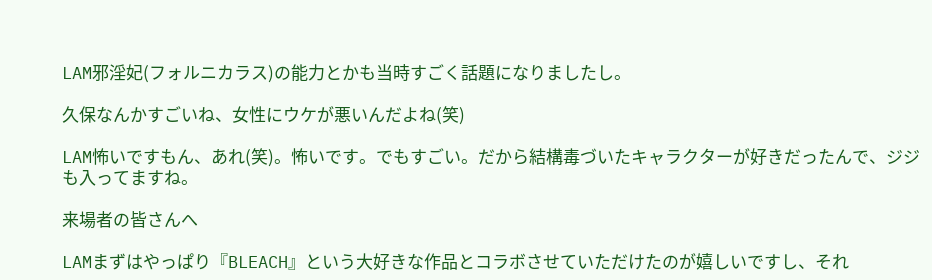LAM邪淫妃(フォルニカラス)の能力とかも当時すごく話題になりましたし。

久保なんかすごいね、女性にウケが悪いんだよね(笑)

LAM怖いですもん、あれ(笑)。怖いです。でもすごい。だから結構毒づいたキャラクターが好きだったんで、ジジも入ってますね。

来場者の皆さんへ

LAMまずはやっぱり『BLEACH』という大好きな作品とコラボさせていただけたのが嬉しいですし、それ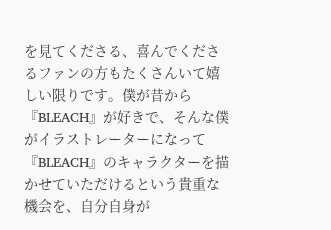を見てくださる、喜んでくださるファンの方もたくさんいて嬉しい限りです。僕が昔から『BLEACH』が好きで、そんな僕がイラストレーターになって『BLEACH』のキャラクターを描かせていただけるという貴重な機会を、自分自身が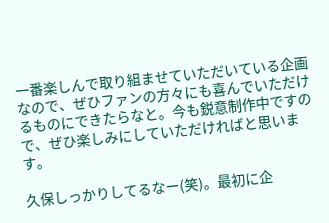一番楽しんで取り組ませていただいている企画なので、ぜひファンの方々にも喜んでいただけるものにできたらなと。今も鋭意制作中ですので、ぜひ楽しみにしていただければと思います。

久保しっかりしてるなー(笑)。最初に企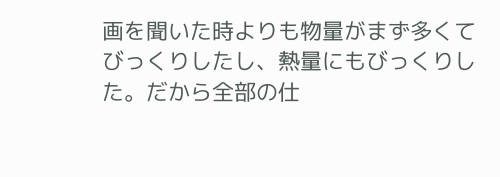画を聞いた時よりも物量がまず多くてびっくりしたし、熱量にもびっくりした。だから全部の仕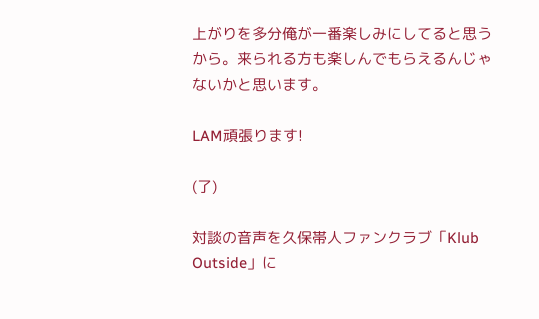上がりを多分俺が一番楽しみにしてると思うから。来られる方も楽しんでもらえるんじゃないかと思います。

LAM頑張ります!

(了)

対談の音声を久保帯人ファンクラブ「Klub Outside」に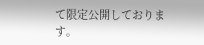て限定公開しております。